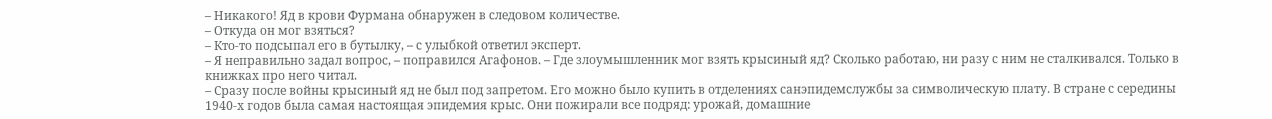– Никакого! Яд в крови Фурмана обнаружен в следовом количестве.
– Откуда он мог взяться?
– Кто-то подсыпал его в бутылку, – с улыбкой ответил эксперт.
– Я неправильно задал вопрос, – поправился Агафонов. – Где злоумышленник мог взять крысиный яд? Сколько работаю, ни разу с ним не сталкивался. Только в книжках про него читал.
– Сразу после войны крысиный яд не был под запретом. Его можно было купить в отделениях санэпидемслужбы за символическую плату. В стране с середины 1940-х годов была самая настоящая эпидемия крыс. Они пожирали все подряд: урожай, домашние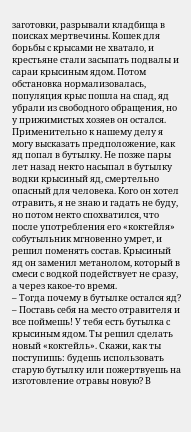заготовки, разрывали кладбища в поисках мертвечины. Кошек для борьбы с крысами не хватало, и крестьяне стали засыпать подвалы и сараи крысиным ядом. Потом обстановка нормализовалась, популяция крыс пошла на спад, яд убрали из свободного обращения, но у прижимистых хозяев он остался. Применительно к нашему делу я могу высказать предположение, как яд попал в бутылку. Не позже пары лет назад некто насыпал в бутылку водки крысиный яд, смертельно опасный для человека. Кого он хотел отравить, я не знаю и гадать не буду, но потом некто спохватился, что после употребления его «коктейля» собутыльник мгновенно умрет, и решил поменять состав. Крысиный яд он заменил метанолом, который в смеси с водкой подействует не сразу, а через какое-то время.
– Тогда почему в бутылке остался яд?
– Поставь себя на место отравителя и все поймешь! У тебя есть бутылка с крысиным ядом. Ты решил сделать новый «коктейль». Скажи, как ты поступишь: будешь использовать старую бутылку или пожертвуешь на изготовление отравы новую? В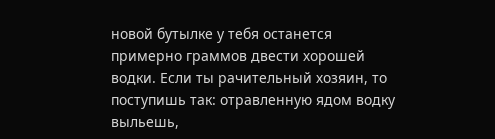новой бутылке у тебя останется примерно граммов двести хорошей водки. Если ты рачительный хозяин, то поступишь так: отравленную ядом водку выльешь,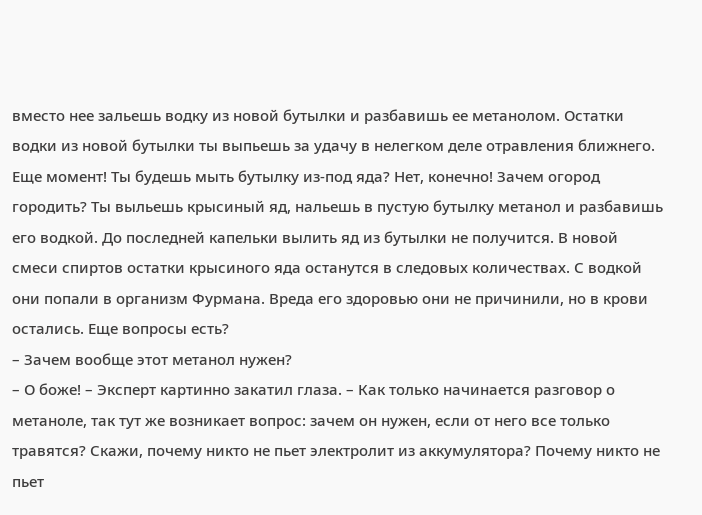вместо нее зальешь водку из новой бутылки и разбавишь ее метанолом. Остатки водки из новой бутылки ты выпьешь за удачу в нелегком деле отравления ближнего. Еще момент! Ты будешь мыть бутылку из-под яда? Нет, конечно! Зачем огород городить? Ты выльешь крысиный яд, нальешь в пустую бутылку метанол и разбавишь его водкой. До последней капельки вылить яд из бутылки не получится. В новой смеси спиртов остатки крысиного яда останутся в следовых количествах. С водкой они попали в организм Фурмана. Вреда его здоровью они не причинили, но в крови остались. Еще вопросы есть?
– Зачем вообще этот метанол нужен?
– О боже! – Эксперт картинно закатил глаза. – Как только начинается разговор о метаноле, так тут же возникает вопрос: зачем он нужен, если от него все только травятся? Скажи, почему никто не пьет электролит из аккумулятора? Почему никто не пьет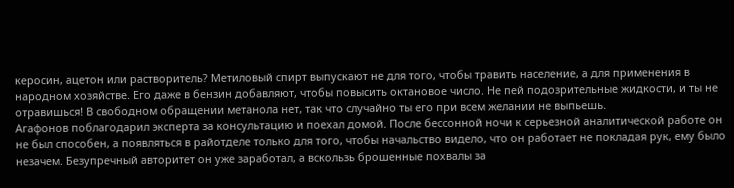керосин, ацетон или растворитель? Метиловый спирт выпускают не для того, чтобы травить население, а для применения в народном хозяйстве. Его даже в бензин добавляют, чтобы повысить октановое число. Не пей подозрительные жидкости, и ты не отравишься! В свободном обращении метанола нет, так что случайно ты его при всем желании не выпьешь.
Агафонов поблагодарил эксперта за консультацию и поехал домой. После бессонной ночи к серьезной аналитической работе он не был способен, а появляться в райотделе только для того, чтобы начальство видело, что он работает не покладая рук, ему было незачем. Безупречный авторитет он уже заработал, а вскользь брошенные похвалы за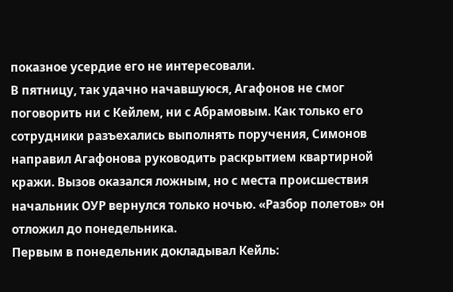показное усердие его не интересовали.
В пятницу, так удачно начавшуюся, Агафонов не смог поговорить ни с Кейлем, ни с Абрамовым. Как только его сотрудники разъехались выполнять поручения, Симонов направил Агафонова руководить раскрытием квартирной кражи. Вызов оказался ложным, но с места происшествия начальник ОУР вернулся только ночью. «Разбор полетов» он отложил до понедельника.
Первым в понедельник докладывал Кейль: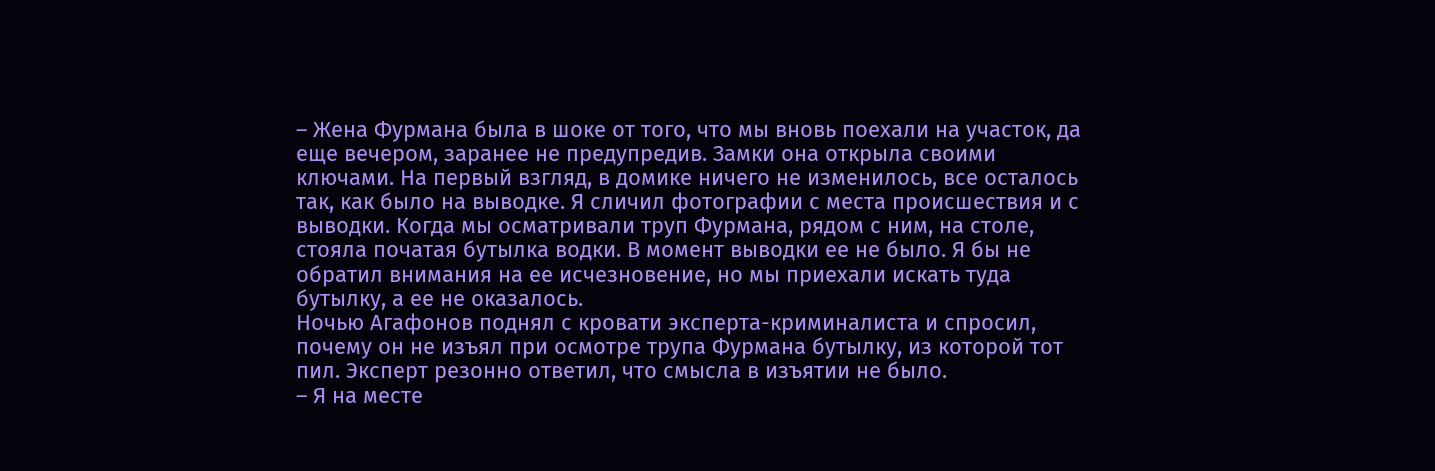– Жена Фурмана была в шоке от того, что мы вновь поехали на участок, да еще вечером, заранее не предупредив. Замки она открыла своими ключами. На первый взгляд, в домике ничего не изменилось, все осталось так, как было на выводке. Я сличил фотографии с места происшествия и с выводки. Когда мы осматривали труп Фурмана, рядом с ним, на столе, стояла початая бутылка водки. В момент выводки ее не было. Я бы не обратил внимания на ее исчезновение, но мы приехали искать туда бутылку, а ее не оказалось.
Ночью Агафонов поднял с кровати эксперта-криминалиста и спросил, почему он не изъял при осмотре трупа Фурмана бутылку, из которой тот пил. Эксперт резонно ответил, что смысла в изъятии не было.
– Я на месте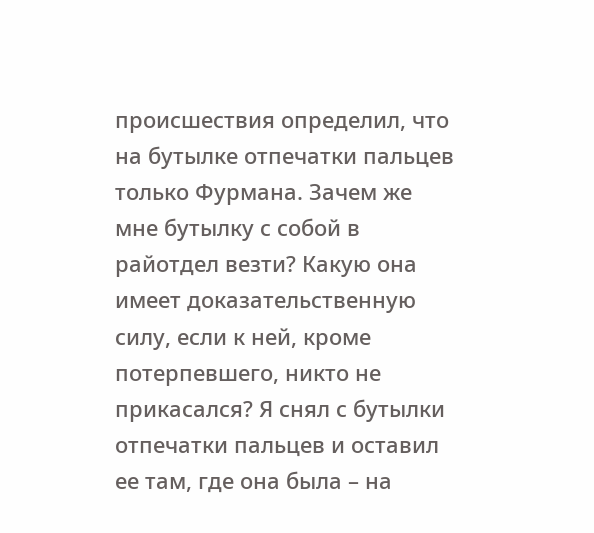происшествия определил, что на бутылке отпечатки пальцев только Фурмана. Зачем же мне бутылку с собой в райотдел везти? Какую она имеет доказательственную силу, если к ней, кроме потерпевшего, никто не прикасался? Я снял с бутылки отпечатки пальцев и оставил ее там, где она была – на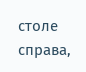столе справа,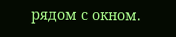рядом с окном.